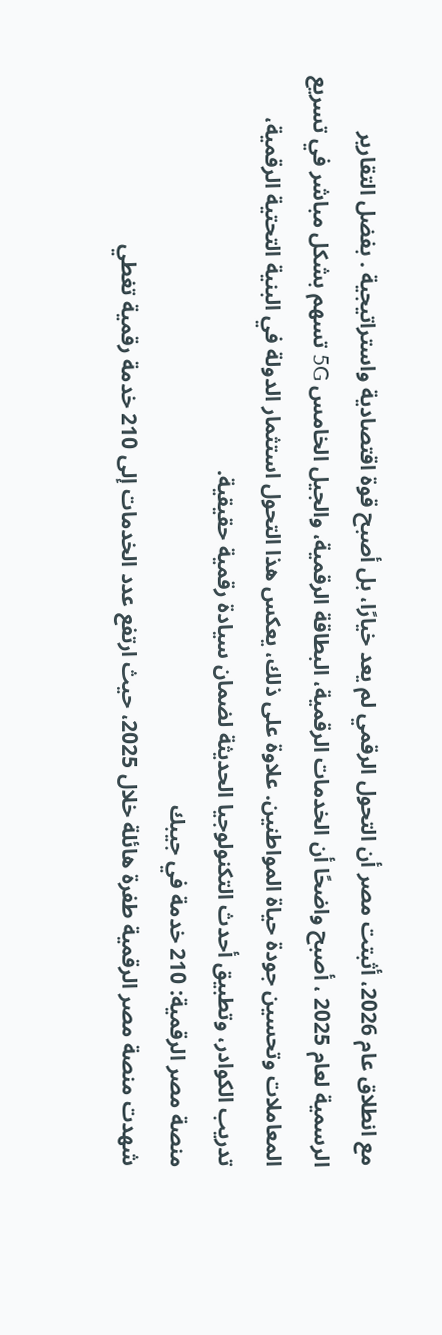مع انطلاق عام 2026، أثبتت مصر أن التحول الرقمي لم يعد خيارًا، بل أصبح قوة اقتصادية واستراتيجية . بفضل التقارير الرسمية لعام 2025 ، أصبح واضحًا أن الخدمات الرقمية، البطاقة الرقمية، والجيل الخامس 5G تسهم بشكل مباشر في تسريع المعاملات وتحسين جودة حياة المواطنين. علاوة على ذلك، يعكس هذا التحول استثمار الدولة في البنية التحتية الرقمية، تدريب الكوادر، وتطبيق أحدث التكنولوجيا الحديثة لضمان سيادة رقمية حقيقية.
منصة مصر الرقمية: 210 خدمة في جيبك
شهدت منصة مصر الرقمية طفرة هائلة خلال 2025، حيث ارتفع عدد الخدمات إلى 210 خدمة رقمية تغطي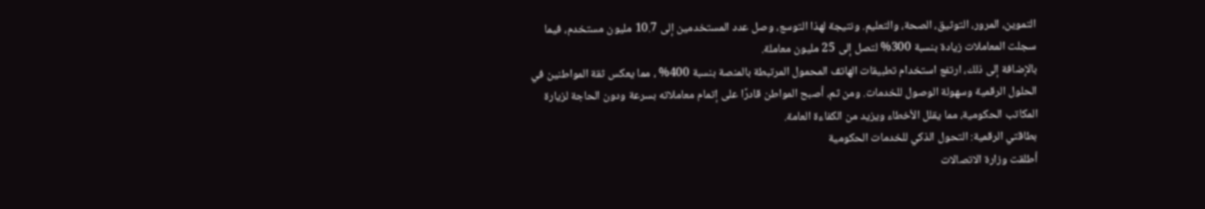التموين، المرور، التوثيق، الصحة، والتعليم. ونتيجة لهذا التوسع، وصل عدد المستخدمين إلى 10.7 مليون مستخدم، فيما سجلت المعاملات زيادة بنسبة 300% لتصل إلى 25 مليون معاملة.
بالإضافة إلى ذلك، ارتفع استخدام تطبيقات الهاتف المحمول المرتبطة بالمنصة بنسبة 400% ، مما يعكس ثقة المواطنين في الحلول الرقمية وسهولة الوصول للخدمات. ومن ثم، أصبح المواطن قادرًا على إتمام معاملاته بسرعة ودون الحاجة لزيارة المكاتب الحكومية، مما يقلل الأخطاء ويزيد من الكفاءة العامة.
بطاقتي الرقمية: التحول الذكي للخدمات الحكومية
أطلقت وزارة الاتصالات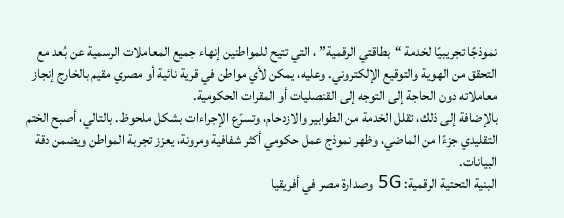نموذجًا تجريبيًا لخدمة “بطاقتي الرقمية” ، التي تتيح للمواطنين إنهاء جميع المعاملات الرسمية عن بُعد مع التحقق من الهوية والتوقيع الإلكتروني. وعليه، يمكن لأي مواطن في قرية نائية أو مصري مقيم بالخارج إنجاز معاملاته دون الحاجة إلى التوجه إلى القنصليات أو المقرات الحكومية.
بالإضافة إلى ذلك، تقلل الخدمة من الطوابير والازدحام، وتسرّع الإجراءات بشكل ملحوظ. بالتالي، أصبح الختم التقليدي جزءًا من الماضي، وظهر نموذج عمل حكومي أكثر شفافية ومرونة، يعزز تجربة المواطن ويضمن دقة البيانات.
البنية التحتية الرقمية: 5G وصدارة مصر في أفريقيا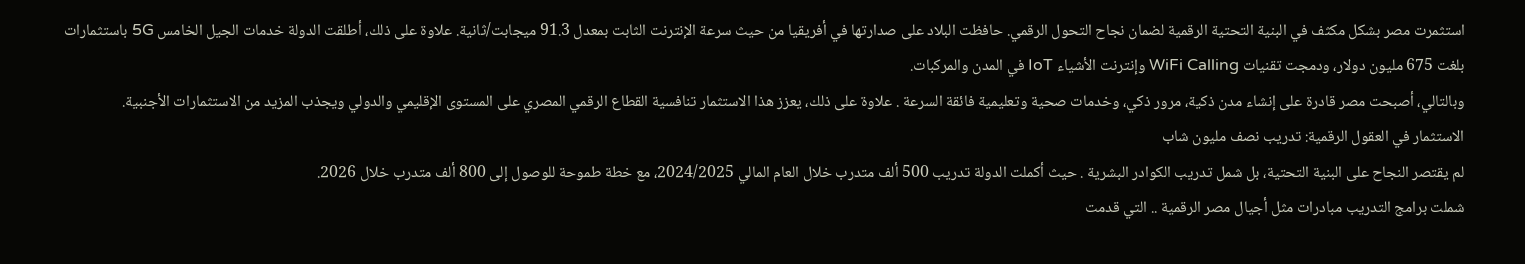استثمرت مصر بشكل مكثف في البنية التحتية الرقمية لضمان نجاح التحول الرقمي. حافظت البلاد على صدارتها في أفريقيا من حيث سرعة الإنترنت الثابت بمعدل 91.3 ميجابت/ثانية. علاوة على ذلك، أطلقت الدولة خدمات الجيل الخامس 5G باستثمارات بلغت 675 مليون دولار، ودمجت تقنيات WiFi Calling وإنترنت الأشياء IoT في المدن والمركبات.
وبالتالي، أصبحت مصر قادرة على إنشاء مدن ذكية، مرور ذكي، وخدمات صحية وتعليمية فائقة السرعة . علاوة على ذلك، يعزز هذا الاستثمار تنافسية القطاع الرقمي المصري على المستوى الإقليمي والدولي ويجذب المزيد من الاستثمارات الأجنبية.
الاستثمار في العقول الرقمية: تدريب نصف مليون شاب
لم يقتصر النجاح على البنية التحتية، بل شمل تدريب الكوادر البشرية . حيث أكملت الدولة تدريب 500 ألف متدرب خلال العام المالي 2024/2025، مع خطة طموحة للوصول إلى 800 ألف متدرب خلال 2026.
شملت برامج التدريب مبادرات مثل أجيال مصر الرقمية .. التي قدمت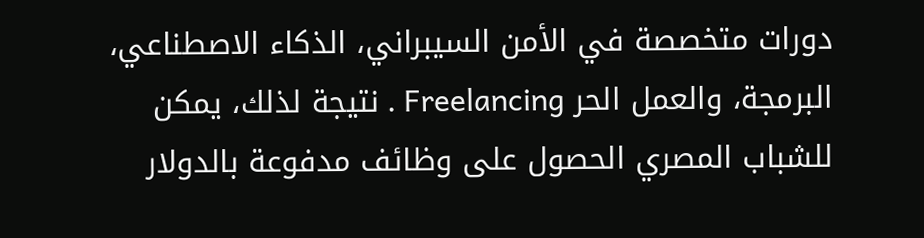دورات متخصصة في الأمن السيبراني، الذكاء الاصطناعي، البرمجة، والعمل الحر Freelancing . نتيجة لذلك، يمكن للشباب المصري الحصول على وظائف مدفوعة بالدولار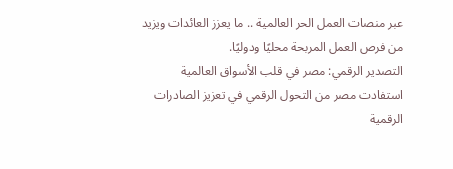عبر منصات العمل الحر العالمية .. ما يعزز العائدات ويزيد من فرص العمل المربحة محليًا ودوليًا.
التصدير الرقمي: مصر في قلب الأسواق العالمية
استفادت مصر من التحول الرقمي في تعزيز الصادرات الرقمية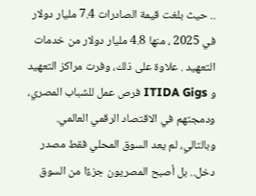.. حيث بلغت قيمة الصادرات 7.4 مليار دولار في 2025 ، منها 4.8 مليار دولار من خدمات التعهيد . علاوة على ذلك، وفرت مراكز التعهيد و ITIDA Gigs فرص عمل للشباب المصري، ودمجتهم في الاقتصاد الرقمي العالمي.
وبالتالي، لم يعد السوق المحلي فقط مصدر دخل.. بل أصبح المصريون جزءًا من السوق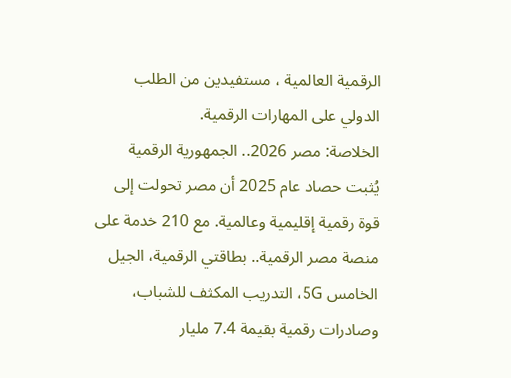الرقمية العالمية ، مستفيدين من الطلب الدولي على المهارات الرقمية.
الخلاصة: مصر 2026.. الجمهورية الرقمية
يُثبت حصاد عام 2025 أن مصر تحولت إلى قوة رقمية إقليمية وعالمية. مع 210 خدمة على منصة مصر الرقمية.. بطاقتي الرقمية، الجيل الخامس 5G، التدريب المكثف للشباب، وصادرات رقمية بقيمة 7.4 مليار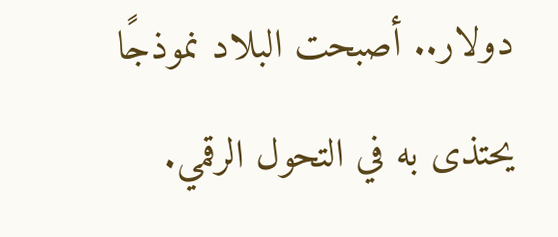دولار.. أصبحت البلاد نموذجًا يحتذى به في التحول الرقمي.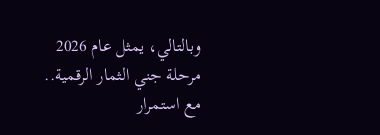وبالتالي، يمثل عام 2026 مرحلة جني الثمار الرقمية.. مع استمرار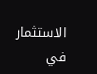الاستثمار في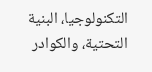التكنولوجيا، البنية التحتية، والكوادر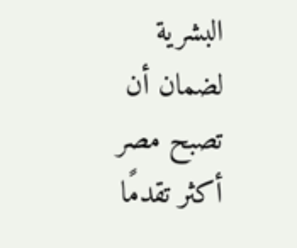البشرية لضمان أن تصبح مصر أكثر تقدمًا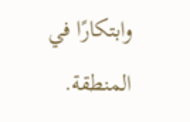وابتكارًا في المنطقة.